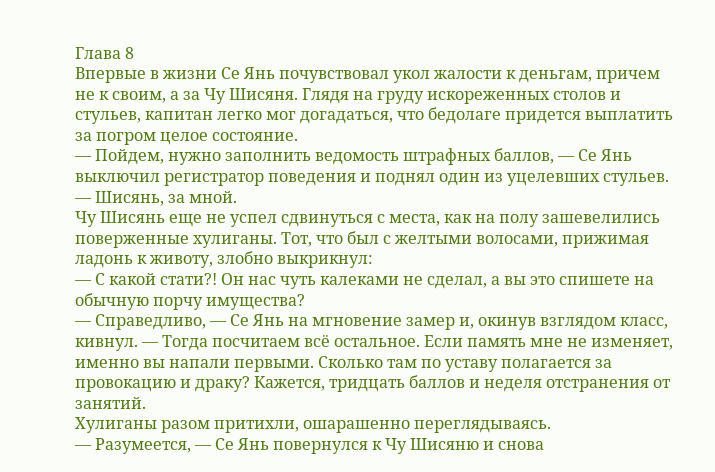Глава 8
Впервые в жизни Се Янь почувствовал укол жалости к деньгам, причем не к своим, а за Чу Шисяня. Глядя на груду искореженных столов и стульев, капитан легко мог догадаться, что бедолаге придется выплатить за погром целое состояние.
— Пойдем, нужно заполнить ведомость штрафных баллов, — Се Янь выключил регистратор поведения и поднял один из уцелевших стульев. — Шисянь, за мной.
Чу Шисянь еще не успел сдвинуться с места, как на полу зашевелились поверженные хулиганы. Тот, что был с желтыми волосами, прижимая ладонь к животу, злобно выкрикнул:
— С какой стати?! Он нас чуть калеками не сделал, а вы это спишете на обычную порчу имущества?
— Справедливо, — Се Янь на мгновение замер и, окинув взглядом класс, кивнул. — Тогда посчитаем всё остальное. Если память мне не изменяет, именно вы напали первыми. Сколько там по уставу полагается за провокацию и драку? Кажется, тридцать баллов и неделя отстранения от занятий.
Хулиганы разом притихли, ошарашенно переглядываясь.
— Разумеется, — Се Янь повернулся к Чу Шисяню и снова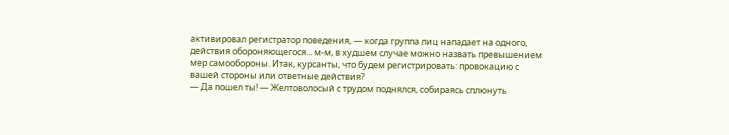активировал регистратор поведения, — когда группа лиц нападает на одного, действия обороняющегося... м-м, в худшем случае можно назвать превышением мер самообороны. Итак, курсанты, что будем регистрировать: провокацию с вашей стороны или ответные действия?
— Да пошел ты! — Желтоволосый с трудом поднялся, собираясь сплюнуть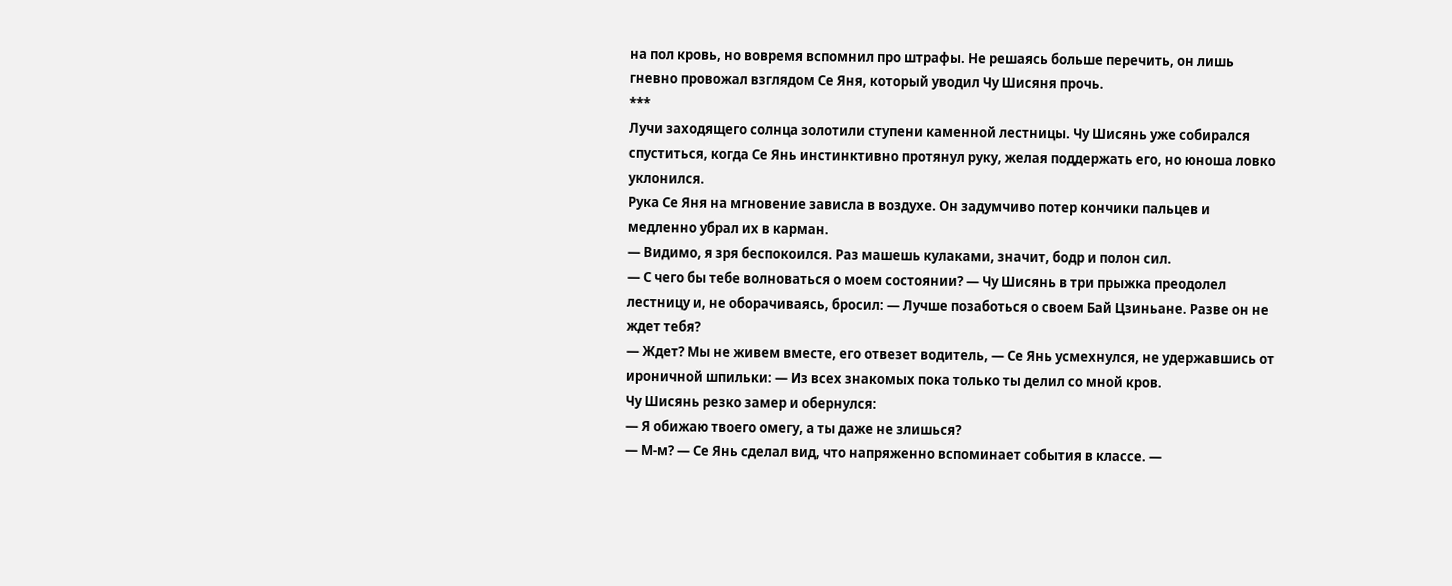на пол кровь, но вовремя вспомнил про штрафы. Не решаясь больше перечить, он лишь гневно провожал взглядом Се Яня, который уводил Чу Шисяня прочь.
***
Лучи заходящего солнца золотили ступени каменной лестницы. Чу Шисянь уже собирался спуститься, когда Се Янь инстинктивно протянул руку, желая поддержать его, но юноша ловко уклонился.
Рука Се Яня на мгновение зависла в воздухе. Он задумчиво потер кончики пальцев и медленно убрал их в карман.
— Видимо, я зря беспокоился. Раз машешь кулаками, значит, бодр и полон сил.
— С чего бы тебе волноваться о моем состоянии? — Чу Шисянь в три прыжка преодолел лестницу и, не оборачиваясь, бросил: — Лучше позаботься о своем Бай Цзиньане. Разве он не ждет тебя?
— Ждет? Мы не живем вместе, его отвезет водитель, — Се Янь усмехнулся, не удержавшись от ироничной шпильки: — Из всех знакомых пока только ты делил со мной кров.
Чу Шисянь резко замер и обернулся:
— Я обижаю твоего омегу, а ты даже не злишься?
— М-м? — Се Янь сделал вид, что напряженно вспоминает события в классе. —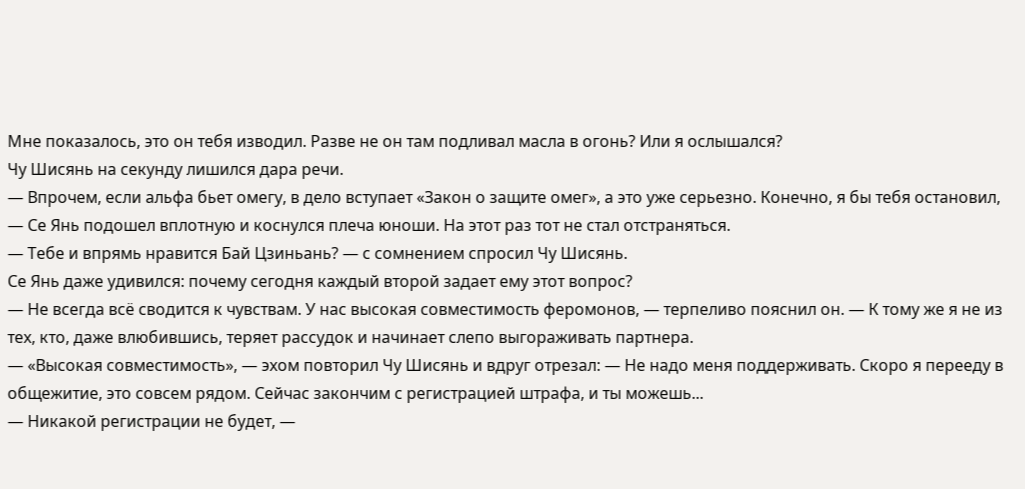Мне показалось, это он тебя изводил. Разве не он там подливал масла в огонь? Или я ослышался?
Чу Шисянь на секунду лишился дара речи.
— Впрочем, если альфа бьет омегу, в дело вступает «Закон о защите омег», а это уже серьезно. Конечно, я бы тебя остановил, — Се Янь подошел вплотную и коснулся плеча юноши. На этот раз тот не стал отстраняться.
— Тебе и впрямь нравится Бай Цзиньань? — с сомнением спросил Чу Шисянь.
Се Янь даже удивился: почему сегодня каждый второй задает ему этот вопрос?
— Не всегда всё сводится к чувствам. У нас высокая совместимость феромонов, — терпеливо пояснил он. — К тому же я не из тех, кто, даже влюбившись, теряет рассудок и начинает слепо выгораживать партнера.
— «Высокая совместимость», — эхом повторил Чу Шисянь и вдруг отрезал: — Не надо меня поддерживать. Скоро я перееду в общежитие, это совсем рядом. Сейчас закончим с регистрацией штрафа, и ты можешь...
— Никакой регистрации не будет, —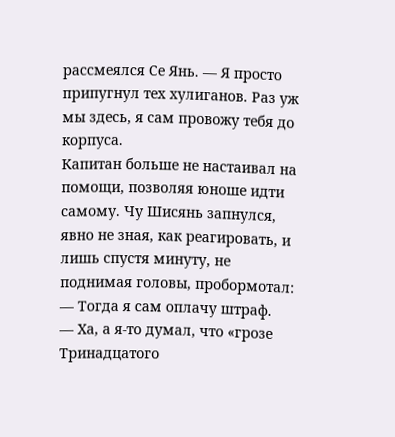рассмеялся Се Янь. — Я просто припугнул тех хулиганов. Раз уж мы здесь, я сам провожу тебя до корпуса.
Капитан больше не настаивал на помощи, позволяя юноше идти самому. Чу Шисянь запнулся, явно не зная, как реагировать, и лишь спустя минуту, не поднимая головы, пробормотал:
— Тогда я сам оплачу штраф.
— Ха, а я-то думал, что «грозе Тринадцатого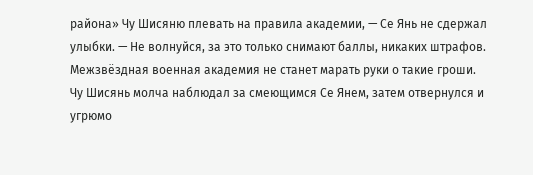района» Чу Шисяню плевать на правила академии, — Се Янь не сдержал улыбки. — Не волнуйся, за это только снимают баллы, никаких штрафов. Межзвёздная военная академия не станет марать руки о такие гроши.
Чу Шисянь молча наблюдал за смеющимся Се Янем, затем отвернулся и угрюмо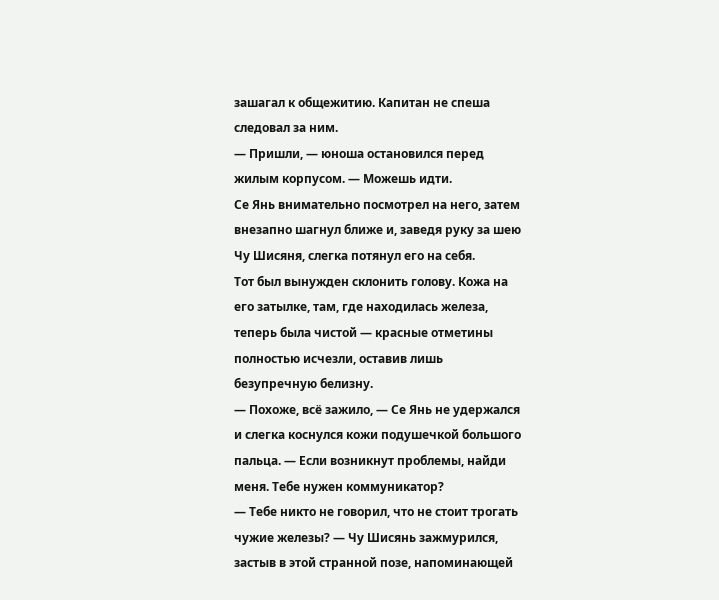зашагал к общежитию. Капитан не спеша следовал за ним.
— Пришли, — юноша остановился перед жилым корпусом. — Можешь идти.
Се Янь внимательно посмотрел на него, затем внезапно шагнул ближе и, заведя руку за шею Чу Шисяня, слегка потянул его на себя.
Тот был вынужден склонить голову. Кожа на его затылке, там, где находилась железа, теперь была чистой — красные отметины полностью исчезли, оставив лишь безупречную белизну.
— Похоже, всё зажило, — Се Янь не удержался и слегка коснулся кожи подушечкой большого пальца. — Если возникнут проблемы, найди меня. Тебе нужен коммуникатор?
— Тебе никто не говорил, что не стоит трогать чужие железы? — Чу Шисянь зажмурился, застыв в этой странной позе, напоминающей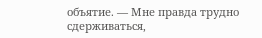объятие. — Мне правда трудно сдерживаться,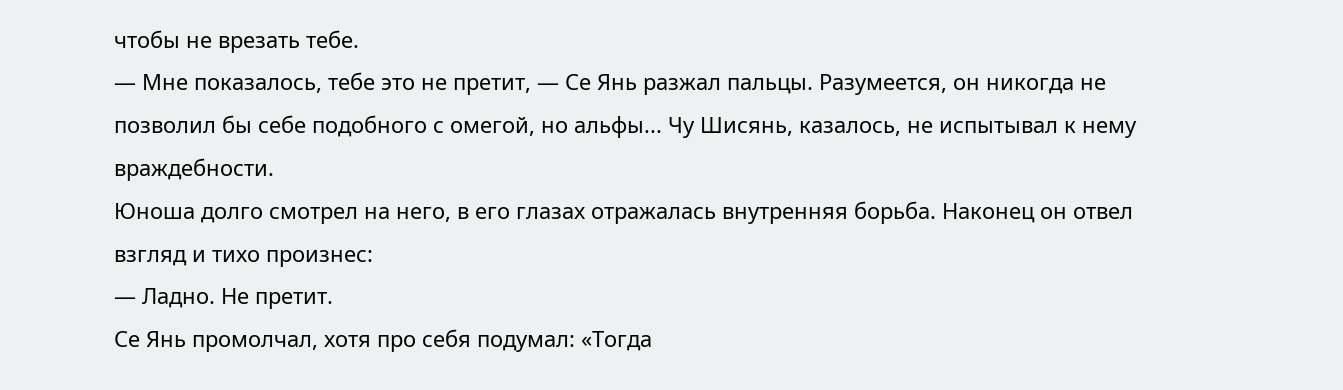чтобы не врезать тебе.
— Мне показалось, тебе это не претит, — Се Янь разжал пальцы. Разумеется, он никогда не позволил бы себе подобного с омегой, но альфы... Чу Шисянь, казалось, не испытывал к нему враждебности.
Юноша долго смотрел на него, в его глазах отражалась внутренняя борьба. Наконец он отвел взгляд и тихо произнес:
— Ладно. Не претит.
Се Янь промолчал, хотя про себя подумал: «Тогда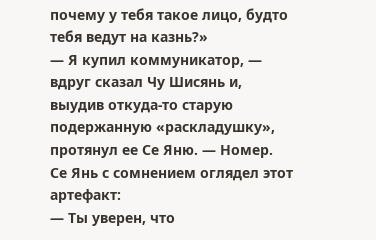почему у тебя такое лицо, будто тебя ведут на казнь?»
— Я купил коммуникатор, — вдруг сказал Чу Шисянь и, выудив откуда-то старую подержанную «раскладушку», протянул ее Се Яню. — Номер.
Се Янь с сомнением оглядел этот артефакт:
— Ты уверен, что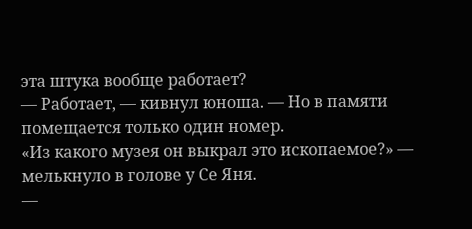эта штука вообще работает?
— Работает, — кивнул юноша. — Но в памяти помещается только один номер.
«Из какого музея он выкрал это ископаемое?» — мелькнуло в голове у Се Яня.
—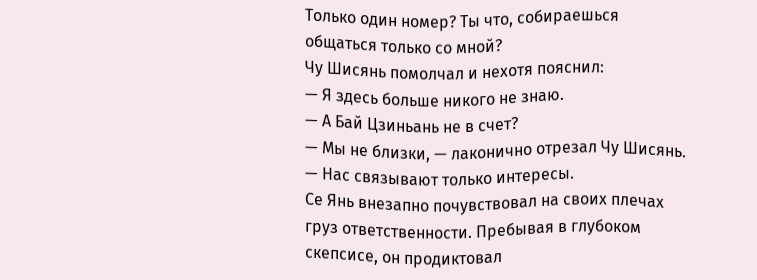Только один номер? Ты что, собираешься общаться только со мной?
Чу Шисянь помолчал и нехотя пояснил:
— Я здесь больше никого не знаю.
— А Бай Цзиньань не в счет?
— Мы не близки, — лаконично отрезал Чу Шисянь. — Нас связывают только интересы.
Се Янь внезапно почувствовал на своих плечах груз ответственности. Пребывая в глубоком скепсисе, он продиктовал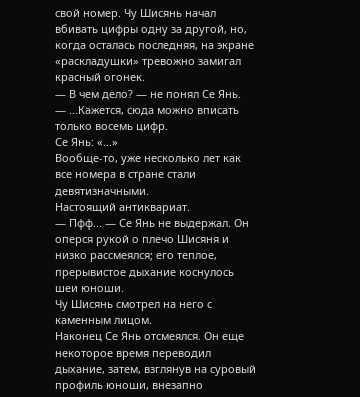свой номер. Чу Шисянь начал вбивать цифры одну за другой, но, когда осталась последняя, на экране «раскладушки» тревожно замигал красный огонек.
— В чем дело? — не понял Се Янь.
— ...Кажется, сюда можно вписать только восемь цифр.
Се Янь: «...»
Вообще-то, уже несколько лет как все номера в стране стали девятизначными.
Настоящий антиквариат.
— Пфф... — Се Янь не выдержал. Он оперся рукой о плечо Шисяня и низко рассмеялся; его теплое, прерывистое дыхание коснулось шеи юноши.
Чу Шисянь смотрел на него с каменным лицом.
Наконец Се Янь отсмеялся. Он еще некоторое время переводил дыхание, затем, взглянув на суровый профиль юноши, внезапно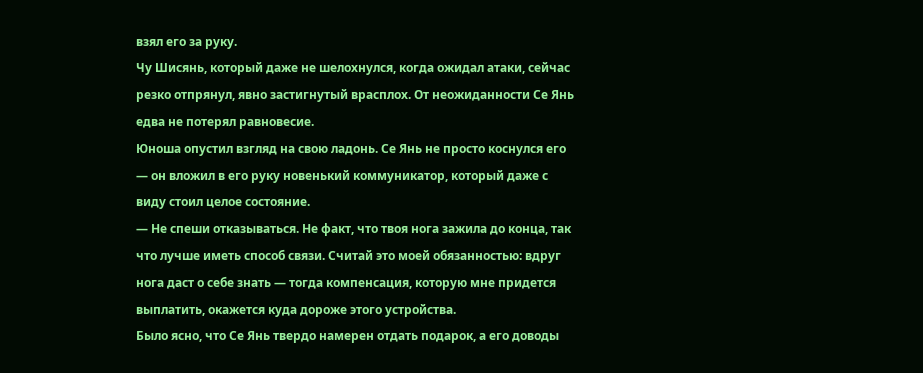взял его за руку.
Чу Шисянь, который даже не шелохнулся, когда ожидал атаки, сейчас резко отпрянул, явно застигнутый врасплох. От неожиданности Се Янь едва не потерял равновесие.
Юноша опустил взгляд на свою ладонь. Се Янь не просто коснулся его — он вложил в его руку новенький коммуникатор, который даже с виду стоил целое состояние.
— Не спеши отказываться. Не факт, что твоя нога зажила до конца, так что лучше иметь способ связи. Считай это моей обязанностью: вдруг нога даст о себе знать — тогда компенсация, которую мне придется выплатить, окажется куда дороже этого устройства.
Было ясно, что Се Янь твердо намерен отдать подарок, а его доводы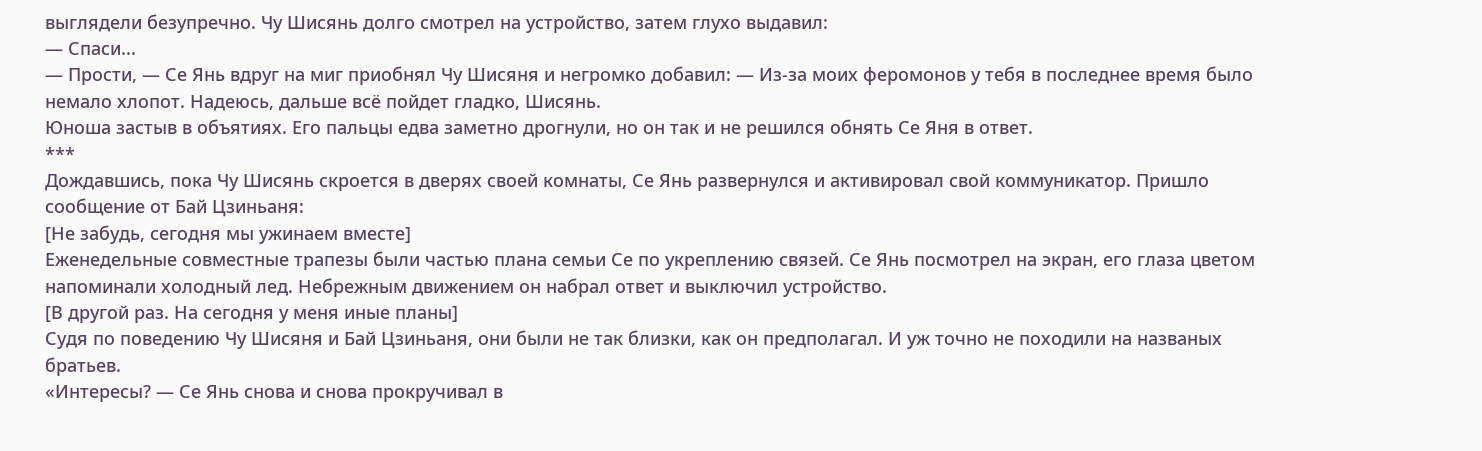выглядели безупречно. Чу Шисянь долго смотрел на устройство, затем глухо выдавил:
— Спаси...
— Прости, — Се Янь вдруг на миг приобнял Чу Шисяня и негромко добавил: — Из-за моих феромонов у тебя в последнее время было немало хлопот. Надеюсь, дальше всё пойдет гладко, Шисянь.
Юноша застыв в объятиях. Его пальцы едва заметно дрогнули, но он так и не решился обнять Се Яня в ответ.
***
Дождавшись, пока Чу Шисянь скроется в дверях своей комнаты, Се Янь развернулся и активировал свой коммуникатор. Пришло сообщение от Бай Цзиньаня:
[Не забудь, сегодня мы ужинаем вместе]
Еженедельные совместные трапезы были частью плана семьи Се по укреплению связей. Се Янь посмотрел на экран, его глаза цветом напоминали холодный лед. Небрежным движением он набрал ответ и выключил устройство.
[В другой раз. На сегодня у меня иные планы]
Судя по поведению Чу Шисяня и Бай Цзиньаня, они были не так близки, как он предполагал. И уж точно не походили на названых братьев.
«Интересы? — Се Янь снова и снова прокручивал в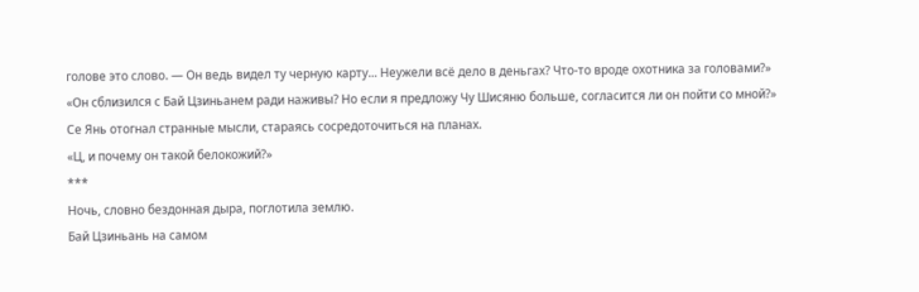голове это слово. — Он ведь видел ту черную карту... Неужели всё дело в деньгах? Что-то вроде охотника за головами?»
«Он сблизился с Бай Цзиньанем ради наживы? Но если я предложу Чу Шисяню больше, согласится ли он пойти со мной?»
Се Янь отогнал странные мысли, стараясь сосредоточиться на планах.
«Ц, и почему он такой белокожий?»
***
Ночь, словно бездонная дыра, поглотила землю.
Бай Цзиньань на самом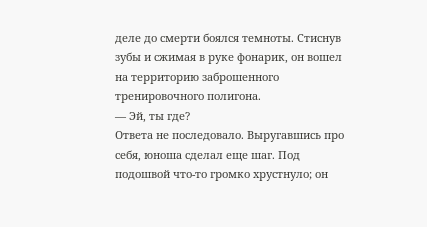деле до смерти боялся темноты. Стиснув зубы и сжимая в руке фонарик, он вошел на территорию заброшенного тренировочного полигона.
— Эй, ты где?
Ответа не последовало. Выругавшись про себя, юноша сделал еще шаг. Под подошвой что-то громко хрустнуло; он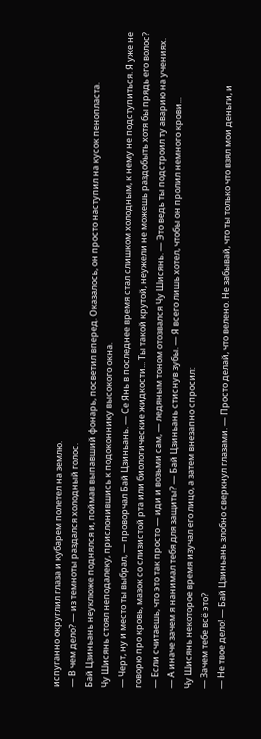испуганно округлил глаза и кубарем полетел на землю.
— В чем дело? — из темноты раздался холодный голос.
Бай Цзиньань неуклюже поднялся и, поймав выпавший фонарь, посветил вперед. Оказалось, он просто наступил на кусок пенопласта.
Чу Шисянь стоял неподалеку, прислонившись к подоконнику высокого окна.
— Черт, ну и место ты выбрал, — проворчал Бай Цзиньань. — Се Янь в последнее время стал слишком холодным, к нему не подступиться. Я уже не говорю про кровь, мазок со слизистой рта или биологические жидкости... Ты такой крутой, неужели не можешь раздобыть хотя бы прядь его волос?
— Если считаешь, что это так просто — иди и возьми сам, — ледяным тоном отозвался Чу Шисянь. — Это ведь ты подстроил ту аварию на учениях.
— А иначе зачем я нанимал тебя для защиты? — Бай Цзиньань стиснув зубы. — Я всего лишь хотел, чтобы он пролил немного крови...
Чу Шисянь некоторое время изучал его лицо, а затем внезапно спросил:
— Зачем тебе всё это?
— Не твое дело! — Бай Цзиньань злобно сверкнул глазами. — Просто делай, что велено. Не забывай, что ты только что взял мои деньги, и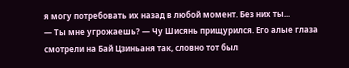я могу потребовать их назад в любой момент. Без них ты...
— Ты мне угрожаешь? — Чу Шисянь прищурился. Его алые глаза смотрели на Бай Цзиньаня так, словно тот был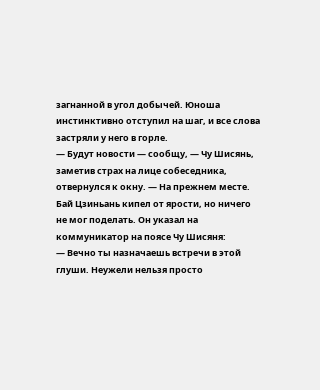загнанной в угол добычей. Юноша инстинктивно отступил на шаг, и все слова застряли у него в горле.
— Будут новости — сообщу, — Чу Шисянь, заметив страх на лице собеседника, отвернулся к окну. — На прежнем месте.
Бай Цзиньань кипел от ярости, но ничего не мог поделать. Он указал на коммуникатор на поясе Чу Шисяня:
— Вечно ты назначаешь встречи в этой глуши. Неужели нельзя просто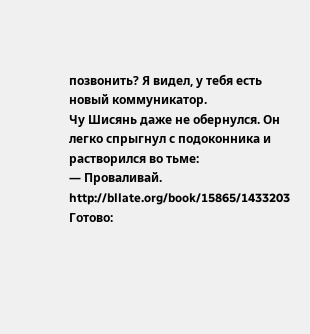позвонить? Я видел, у тебя есть новый коммуникатор.
Чу Шисянь даже не обернулся. Он легко спрыгнул с подоконника и растворился во тьме:
— Проваливай.
http://bllate.org/book/15865/1433203
Готово: